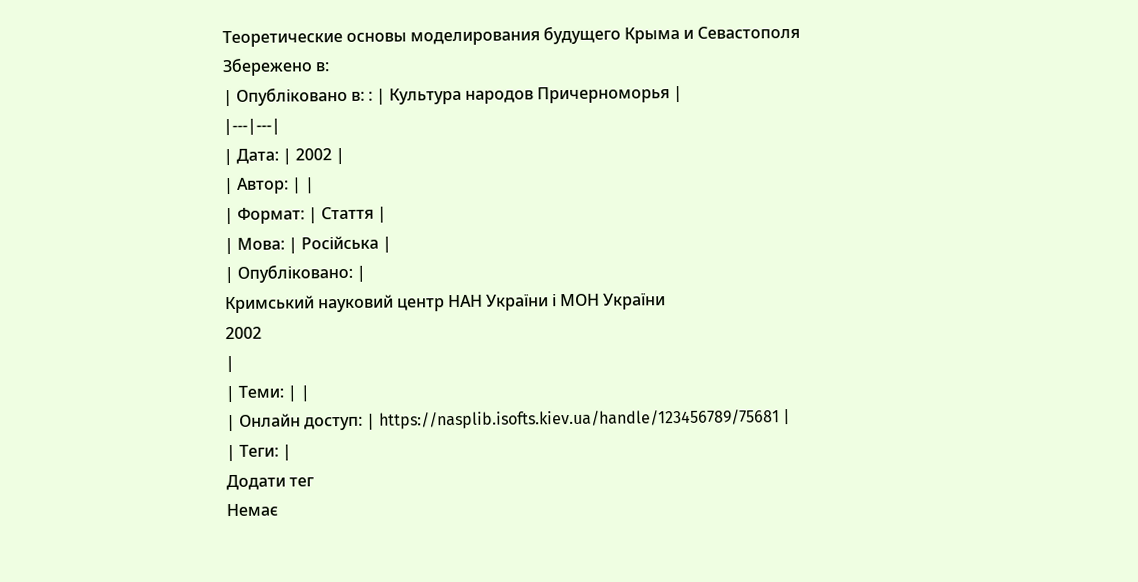Теоретические основы моделирования будущего Крыма и Севастополя
Збережено в:
| Опубліковано в: : | Культура народов Причерноморья |
|---|---|
| Дата: | 2002 |
| Автор: | |
| Формат: | Стаття |
| Мова: | Російська |
| Опубліковано: |
Кримський науковий центр НАН України і МОН України
2002
|
| Теми: | |
| Онлайн доступ: | https://nasplib.isofts.kiev.ua/handle/123456789/75681 |
| Теги: |
Додати тег
Немає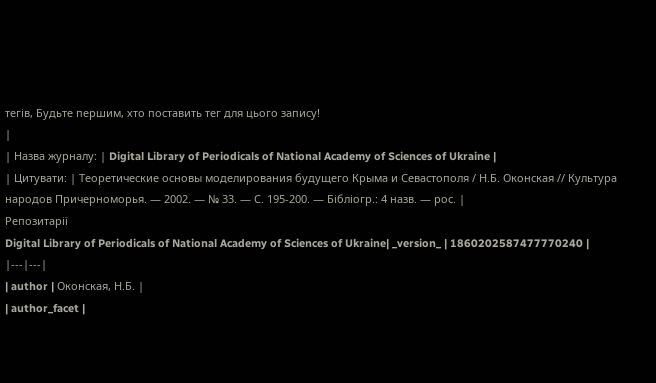тегів, Будьте першим, хто поставить тег для цього запису!
|
| Назва журналу: | Digital Library of Periodicals of National Academy of Sciences of Ukraine |
| Цитувати: | Теоретические основы моделирования будущего Крыма и Севастополя / Н.Б. Оконская // Культура народов Причерноморья. — 2002. — № 33. — С. 195-200. — Бібліогр.: 4 назв. — рос. |
Репозитарії
Digital Library of Periodicals of National Academy of Sciences of Ukraine| _version_ | 1860202587477770240 |
|---|---|
| author | Оконская, Н.Б. |
| author_facet |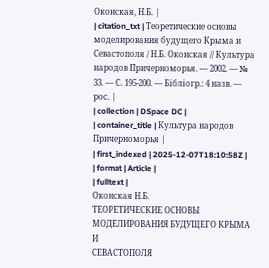Оконская, Н.Б. |
| citation_txt | Теоретические основы моделирования будущего Крыма и Севастополя / Н.Б. Оконская // Культура народов Причерноморья. — 2002. — № 33. — С. 195-200. — Бібліогр.: 4 назв. — рос. |
| collection | DSpace DC |
| container_title | Культура народов Причерноморья |
| first_indexed | 2025-12-07T18:10:58Z |
| format | Article |
| fulltext |
Оконская Н.Б.
ТЕОРЕТИЧЕСКИЕ ОСНОВЫ МОДЕЛИРОВАНИЯ БУДУЩЕГО КРЫМА И
СЕВАСТОПОЛЯ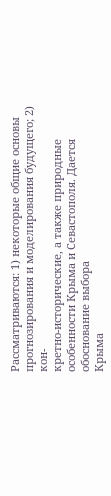Рассматриваются: 1) некоторые общие основы прогнозирования и моделирования будущего; 2) кон-
кретно-исторические, а также природные особенности Крыма и Севастополя. Дается обоснование выбора
Крыма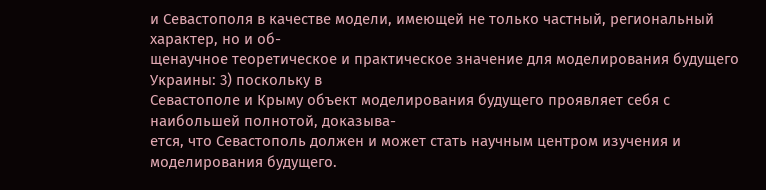и Севастополя в качестве модели, имеющей не только частный, региональный характер, но и об-
щенаучное теоретическое и практическое значение для моделирования будущего Украины: 3) поскольку в
Севастополе и Крыму объект моделирования будущего проявляет себя с наибольшей полнотой, доказыва-
ется, что Севастополь должен и может стать научным центром изучения и моделирования будущего.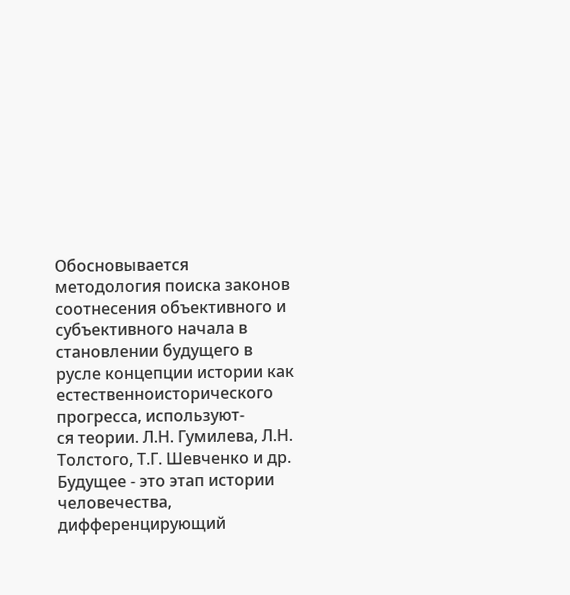Обосновывается методология поиска законов соотнесения объективного и субъективного начала в
становлении будущего в русле концепции истории как естественноисторического прогресса, используют-
ся теории. Л.Н. Гумилева, Л.Н. Толстого, Т.Г. Шевченко и др.
Будущее - это этап истории человечества, дифференцирующий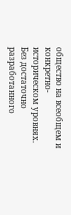общество на всеобщем и конкретно-
историческом уровнях. Без достаточно разработанного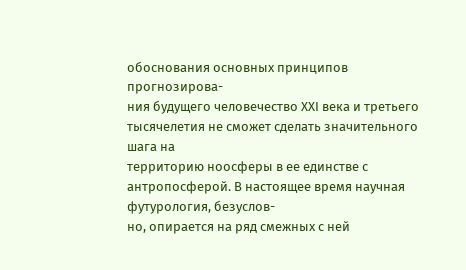обоснования основных принципов прогнозирова-
ния будущего человечество XXI века и третьего тысячелетия не сможет сделать значительного шага на
территорию ноосферы в ее единстве с антропосферой. В настоящее время научная футурология, безуслов-
но, опирается на ряд смежных с ней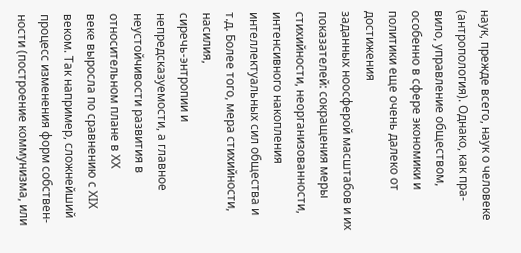наук, прежде всего, наук о человеке (антропология). Однако, как пра-
вило, управление обществом, особенно в сфере экономики и политики еще очень далеко от достижения
заданных ноосферой масштабов и их показателей: сокращения меры стихийности, неорганизованности,
интенсивного накопления интеллектуальных сил общества и т.д. Более того, мера стихийности, насилия,
сиречь-энтропии и непредсказуемости, а главное неустойчивости развития в относительном плане в XX
веке выросла по сравнению с XIX веком. Так например, сложнейший процесс изменения форм собствен-
ности (построение коммунизма, или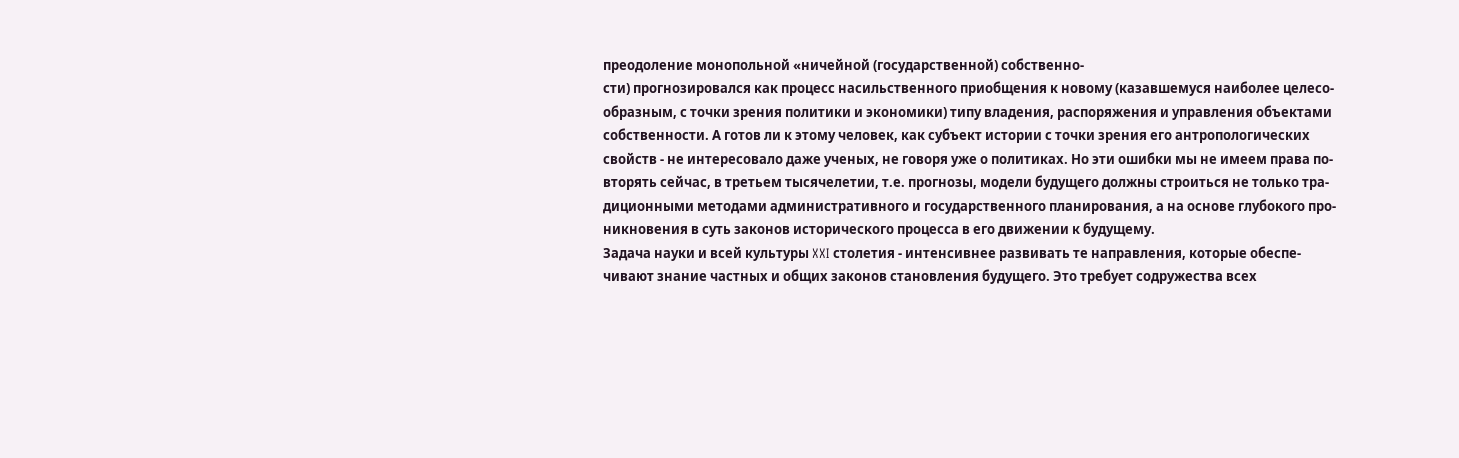преодоление монопольной «ничейной (государственной) собственно-
сти) прогнозировался как процесс насильственного приобщения к новому (казавшемуся наиболее целесо-
образным, с точки зрения политики и экономики) типу владения, распоряжения и управления объектами
собственности. А готов ли к этому человек, как субъект истории с точки зрения его антропологических
свойств - не интересовало даже ученых, не говоря уже о политиках. Но эти ошибки мы не имеем права по-
вторять сейчас, в третьем тысячелетии, т.е. прогнозы, модели будущего должны строиться не только тра-
диционными методами административного и государственного планирования, а на основе глубокого про-
никновения в суть законов исторического процесса в его движении к будущему.
Задача науки и всей культуры XXI столетия - интенсивнее развивать те направления, которые обеспе-
чивают знание частных и общих законов становления будущего. Это требует содружества всех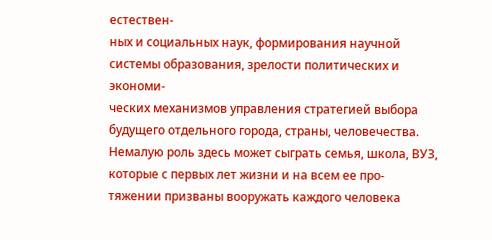естествен-
ных и социальных наук, формирования научной системы образования, зрелости политических и экономи-
ческих механизмов управления стратегией выбора будущего отдельного города, страны, человечества.
Немалую роль здесь может сыграть семья, школа, ВУЗ, которые с первых лет жизни и на всем ее про-
тяжении призваны вооружать каждого человека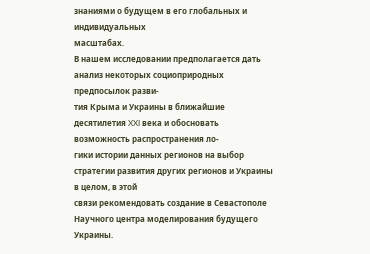знаниями о будущем в его глобальных и индивидуальных
масштабах.
В нашем исследовании предполагается дать анализ некоторых социоприродных предпосылок разви-
тия Крыма и Украины в ближайшие десятилетия XXI века и обосновать возможность распространения ло-
гики истории данных регионов на выбор стратегии развития других регионов и Украины в целом, в этой
связи рекомендовать создание в Севастополе Научного центра моделирования будущего Украины.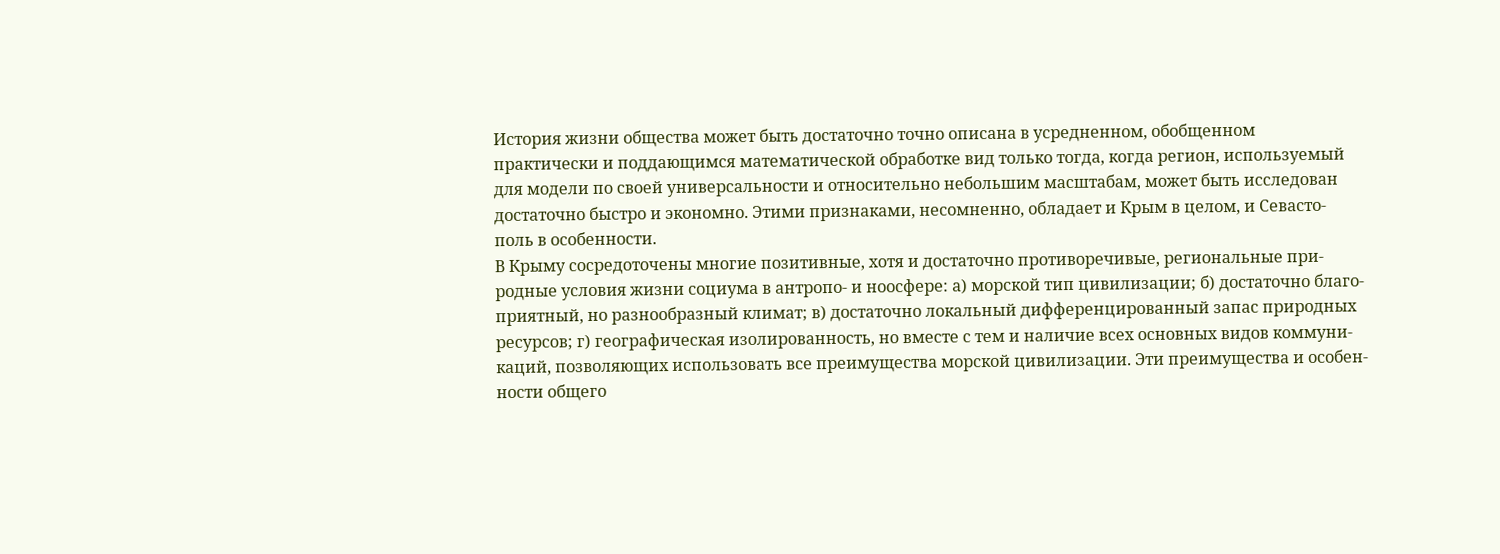История жизни общества может быть достаточно точно описана в усредненном, обобщенном
практически и поддающимся математической обработке вид только тогда, когда регион, используемый
для модели по своей универсальности и относительно небольшим масштабам, может быть исследован
достаточно быстро и экономно. Этими признаками, несомненно, обладает и Крым в целом, и Севасто-
поль в особенности.
В Крыму сосредоточены многие позитивные, хотя и достаточно противоречивые, региональные при-
родные условия жизни социума в антропо- и ноосфере: а) морской тип цивилизации; б) достаточно благо-
приятный, но разнообразный климат; в) достаточно локальный дифференцированный запас природных
ресурсов; г) географическая изолированность, но вместе с тем и наличие всех основных видов коммуни-
каций, позволяющих использовать все преимущества морской цивилизации. Эти преимущества и особен-
ности общего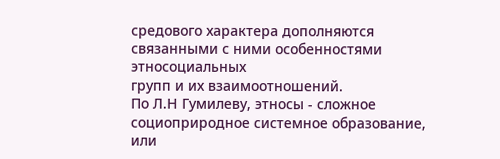средового характера дополняются связанными с ними особенностями этносоциальных
групп и их взаимоотношений.
По Л.Н Гумилеву, этносы - сложное социоприродное системное образование, или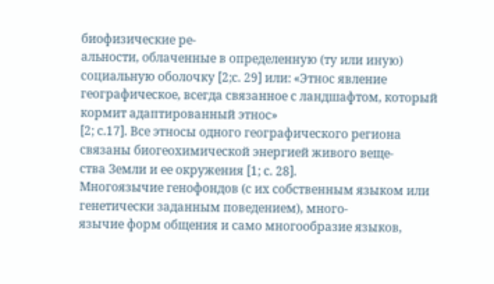биофизические ре-
альности, облаченные в определенную (ту или иную) социальную оболочку [2;с. 29] или: «Этнос явление
географическое, всегда связанное с ландшафтом, который кормит адаптированный этнос»
[2; с.17]. Все этносы одного географического региона связаны биогеохимической энергией живого веще-
ства Земли и ее окружения [1; с. 28].
Многоязычие генофондов (с их собственным языком или генетически заданным поведением), много-
язычие форм общения и само многообразие языков,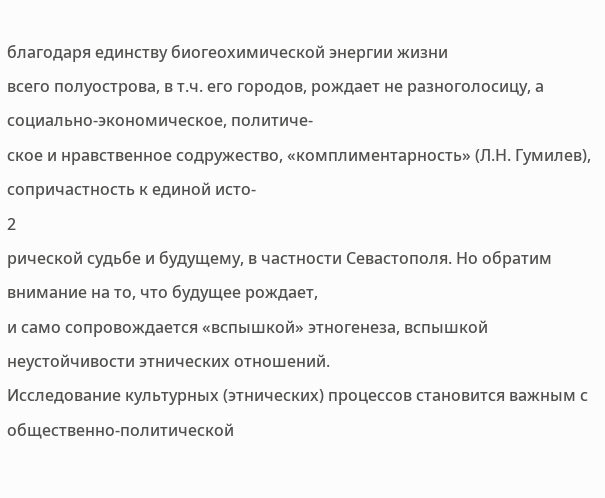благодаря единству биогеохимической энергии жизни
всего полуострова, в т.ч. его городов, рождает не разноголосицу, а социально-экономическое, политиче-
ское и нравственное содружество, «комплиментарность» (Л.Н. Гумилев), сопричастность к единой исто-
2
рической судьбе и будущему, в частности Севастополя. Но обратим внимание на то, что будущее рождает,
и само сопровождается «вспышкой» этногенеза, вспышкой неустойчивости этнических отношений.
Исследование культурных (этнических) процессов становится важным с общественно-политической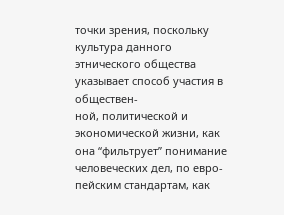точки зрения, поскольку культура данного этнического общества указывает способ участия в обществен-
ной, политической и экономической жизни, как она “фильтрует” понимание человеческих дел, по евро-
пейским стандартам, как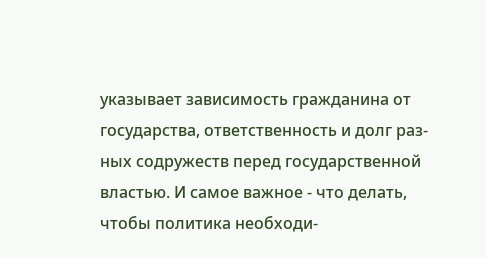указывает зависимость гражданина от государства, ответственность и долг раз-
ных содружеств перед государственной властью. И самое важное - что делать, чтобы политика необходи-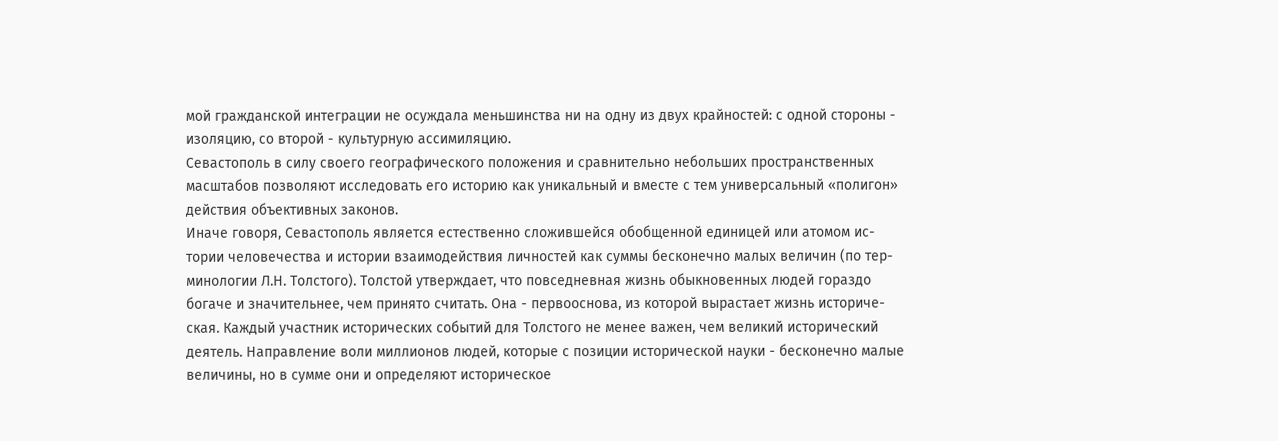мой гражданской интеграции не осуждала меньшинства ни на одну из двух крайностей: с одной стороны -
изоляцию, со второй - культурную ассимиляцию.
Севастополь в силу своего географического положения и сравнительно небольших пространственных
масштабов позволяют исследовать его историю как уникальный и вместе с тем универсальный «полигон»
действия объективных законов.
Иначе говоря, Севастополь является естественно сложившейся обобщенной единицей или атомом ис-
тории человечества и истории взаимодействия личностей как суммы бесконечно малых величин (по тер-
минологии Л.Н. Толстого). Толстой утверждает, что повседневная жизнь обыкновенных людей гораздо
богаче и значительнее, чем принято считать. Она - первооснова, из которой вырастает жизнь историче-
ская. Каждый участник исторических событий для Толстого не менее важен, чем великий исторический
деятель. Направление воли миллионов людей, которые с позиции исторической науки - бесконечно малые
величины, но в сумме они и определяют историческое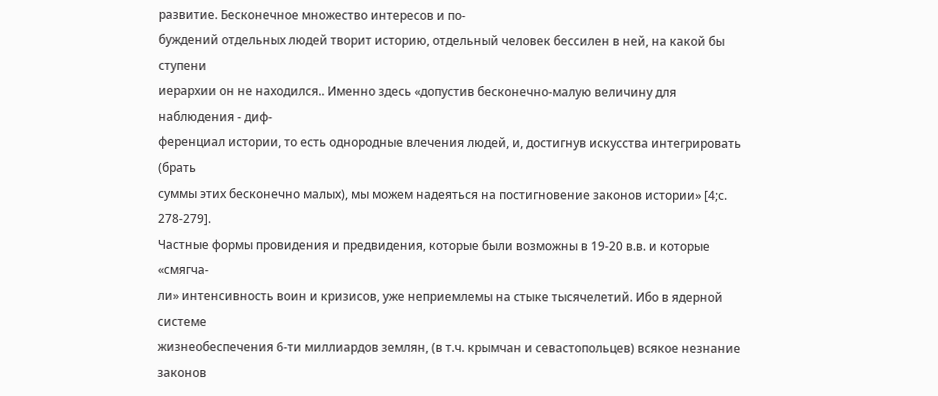развитие. Бесконечное множество интересов и по-
буждений отдельных людей творит историю, отдельный человек бессилен в ней, на какой бы ступени
иерархии он не находился.. Именно здесь «допустив бесконечно-малую величину для наблюдения - диф-
ференциал истории, то есть однородные влечения людей, и, достигнув искусства интегрировать (брать
суммы этих бесконечно малых), мы можем надеяться на постигновение законов истории» [4;с. 278-279].
Частные формы провидения и предвидения, которые были возможны в 19-20 в.в. и которые «смягча-
ли» интенсивность воин и кризисов, уже неприемлемы на стыке тысячелетий. Ибо в ядерной системе
жизнеобеспечения 6-ти миллиардов землян, (в т.ч. крымчан и севастопольцев) всякое незнание законов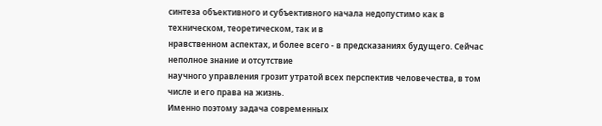синтеза объективного и субъективного начала недопустимо как в техническом, теоретическом, так и в
нравственном аспектах, и более всего - в предсказаниях будущего. Сейчас неполное знание и отсутствие
научного управления грозит утратой всех перспектив человечества, в том числе и его права на жизнь.
Именно поэтому задача современных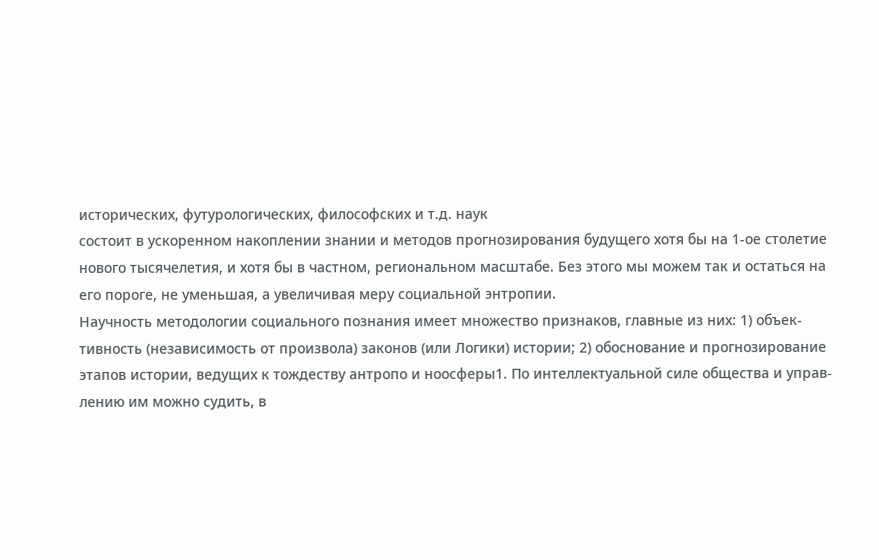исторических, футурологических, философских и т.д. наук
состоит в ускоренном накоплении знании и методов прогнозирования будущего хотя бы на 1-ое столетие
нового тысячелетия, и хотя бы в частном, региональном масштабе. Без этого мы можем так и остаться на
его пороге, не уменьшая, а увеличивая меру социальной энтропии.
Научность методологии социального познания имеет множество признаков, главные из них: 1) объек-
тивность (независимость от произвола) законов (или Логики) истории; 2) обоснование и прогнозирование
этапов истории, ведущих к тождеству антропо и ноосферы1. По интеллектуальной силе общества и управ-
лению им можно судить, в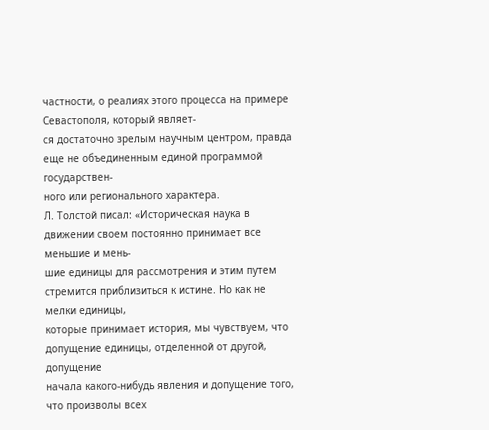частности, о реалиях этого процесса на примере Севастополя, который являет-
ся достаточно зрелым научным центром, правда еще не объединенным единой программой государствен-
ного или регионального характера.
Л. Толстой писал: «Историческая наука в движении своем постоянно принимает все меньшие и мень-
шие единицы для рассмотрения и этим путем стремится приблизиться к истине. Но как не мелки единицы,
которые принимает история, мы чувствуем, что допущение единицы, отделенной от другой, допущение
начала какого-нибудь явления и допущение того, что произволы всех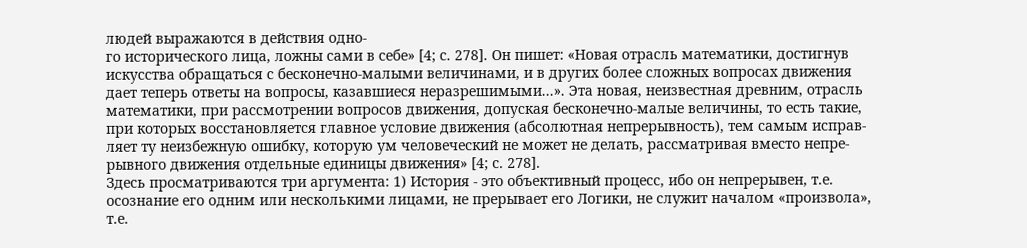людей выражаются в действия одно-
го исторического лица, ложны сами в себе» [4; с. 278]. Он пишет: «Новая отрасль математики, достигнув
искусства обращаться с бесконечно-малыми величинами, и в других более сложных вопросах движения
дает теперь ответы на вопросы, казавшиеся неразрешимыми...». Эта новая, неизвестная древним, отрасль
математики, при рассмотрении вопросов движения, допуская бесконечно-малые величины, то есть такие,
при которых восстановляется главное условие движения (абсолютная непрерывность), тем самым исправ-
ляет ту неизбежную ошибку, которую ум человеческий не может не делать, рассматривая вместо непре-
рывного движения отдельные единицы движения» [4; с. 278].
Здесь просматриваются три аргумента: 1) История - это объективный процесс, ибо он непрерывен, т.е.
осознание его одним или несколькими лицами, не прерывает его Логики, не служит началом «произвола»,
т.е.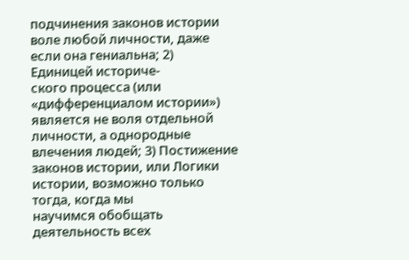подчинения законов истории воле любой личности, даже если она гениальна; 2) Единицей историче-
ского процесса (или «дифференциалом истории») является не воля отдельной личности, а однородные
влечения людей; 3) Постижение законов истории, или Логики истории, возможно только тогда, когда мы
научимся обобщать деятельность всех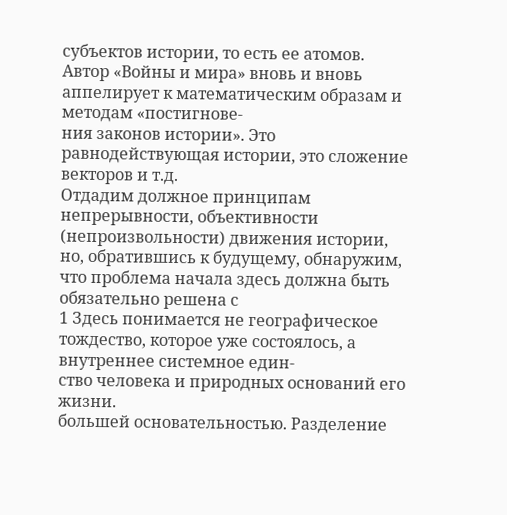субъектов истории, то есть ее атомов.
Автор «Войны и мира» вновь и вновь аппелирует к математическим образам и методам «постигнове-
ния законов истории». Это равнодействующая истории, это сложение векторов и т.д.
Отдадим должное принципам непрерывности, объективности (непроизвольности) движения истории,
но, обратившись к будущему, обнаружим, что проблема начала здесь должна быть обязательно решена с
1 Здесь понимается не географическое тождество, которое уже состоялось, а внутреннее системное един-
ство человека и природных оснований его жизни.
большей основательностью. Разделение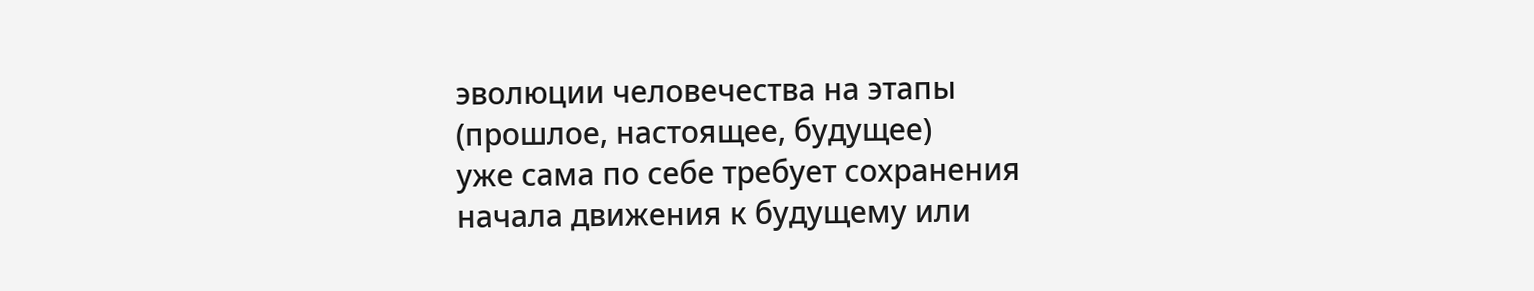эволюции человечества на этапы (прошлое, настоящее, будущее)
уже сама по себе требует сохранения начала движения к будущему или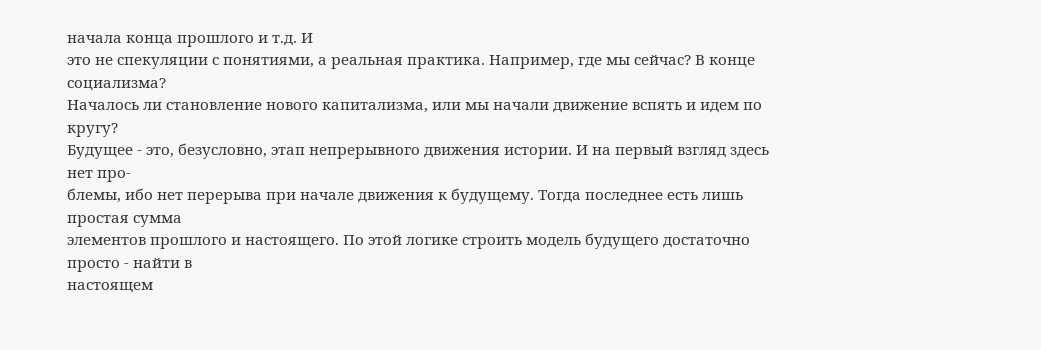начала конца прошлого и т.д. И
это не спекуляции с понятиями, а реальная практика. Например, где мы сейчас? В конце социализма?
Началось ли становление нового капитализма, или мы начали движение вспять и идем по кругу?
Будущее - это, безусловно, этап непрерывного движения истории. И на первый взгляд здесь нет про-
блемы, ибо нет перерыва при начале движения к будущему. Тогда последнее есть лишь простая сумма
элементов прошлого и настоящего. По этой логике строить модель будущего достаточно просто - найти в
настоящем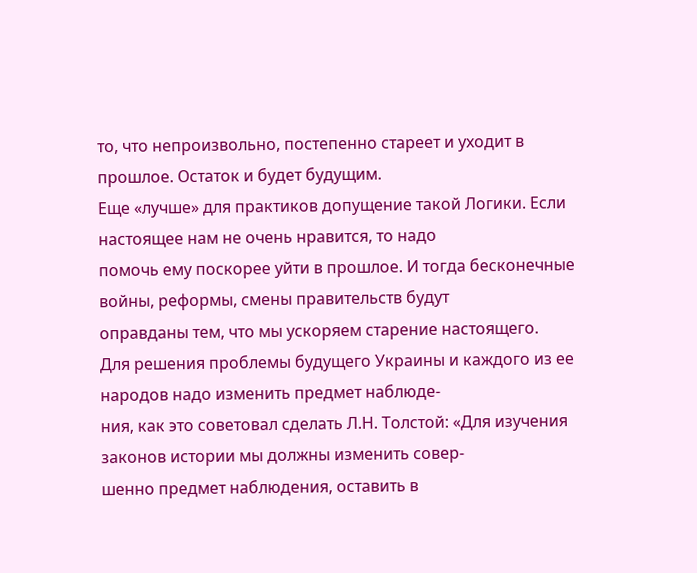то, что непроизвольно, постепенно стареет и уходит в прошлое. Остаток и будет будущим.
Еще «лучше» для практиков допущение такой Логики. Если настоящее нам не очень нравится, то надо
помочь ему поскорее уйти в прошлое. И тогда бесконечные войны, реформы, смены правительств будут
оправданы тем, что мы ускоряем старение настоящего.
Для решения проблемы будущего Украины и каждого из ее народов надо изменить предмет наблюде-
ния, как это советовал сделать Л.Н. Толстой: «Для изучения законов истории мы должны изменить совер-
шенно предмет наблюдения, оставить в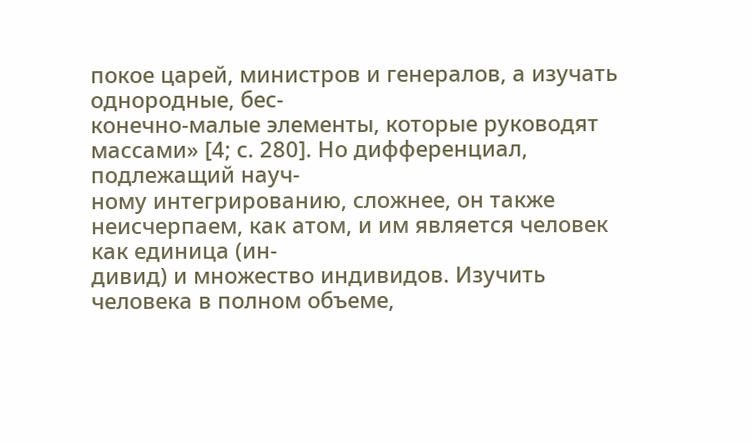покое царей, министров и генералов, а изучать однородные, бес-
конечно-малые элементы, которые руководят массами» [4; с. 280]. Но дифференциал, подлежащий науч-
ному интегрированию, сложнее, он также неисчерпаем, как атом, и им является человек как единица (ин-
дивид) и множество индивидов. Изучить человека в полном объеме,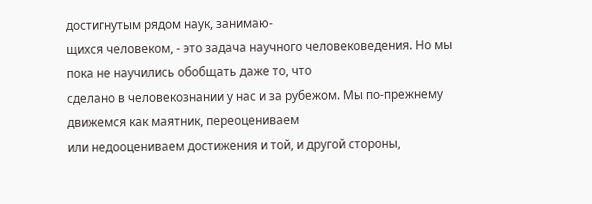достигнутым рядом наук, занимаю-
щихся человеком, - это задача научного человековедения. Но мы пока не научились обобщать даже то, что
сделано в человекознании у нас и за рубежом. Мы по-прежнему движемся как маятник, переоцениваем
или недооцениваем достижения и той, и другой стороны,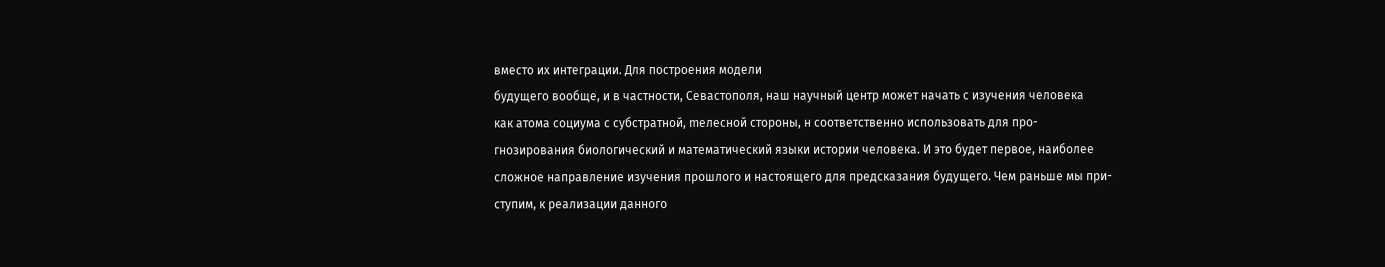вместо их интеграции. Для построения модели
будущего вообще, и в частности, Севастополя, наш научный центр может начать с изучения человека
как атома социума с субстратной, meлесной стороны, н соответственно использовать для про-
гнозирования биологический и математический языки истории человека. И это будет первое, наиболее
сложное направление изучения прошлого и настоящего для предсказания будущего. Чем раньше мы при-
ступим, к реализации данного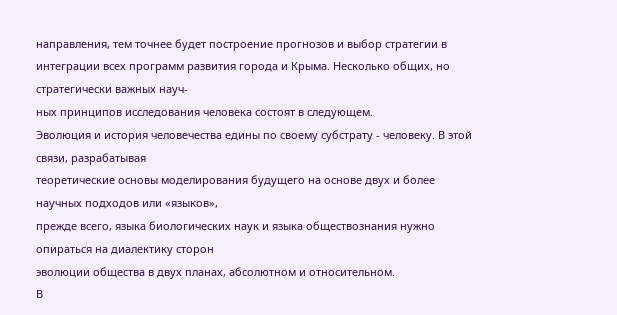направления, тем точнее будет построение прогнозов и выбор стратегии в
интеграции всех программ развития города и Крыма. Несколько общих, но стратегически важных науч-
ных принципов исследования человека состоят в следующем.
Эволюция и история человечества едины по своему субстрату - человеку. В этой связи, разрабатывая
теоретические основы моделирования будущего на основе двух и более научных подходов или «языков»,
прежде всего, языка биологических наук и языка обществознания нужно опираться на диалектику сторон
эволюции общества в двух планах, абсолютном и относительном.
В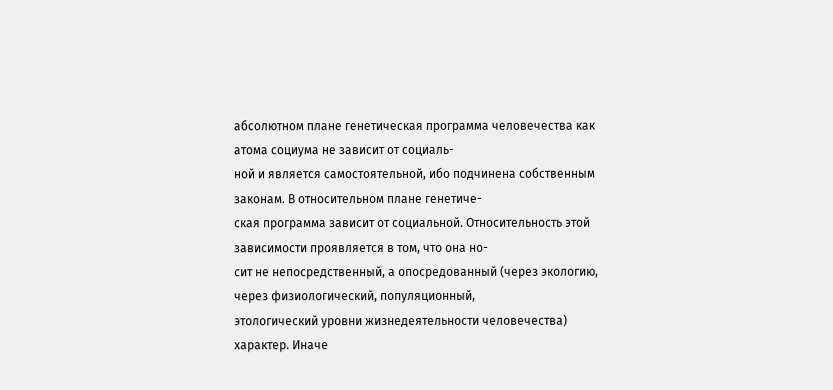абсолютном плане генетическая программа человечества как атома социума не зависит от социаль-
ной и является самостоятельной, ибо подчинена собственным законам. В относительном плане генетиче-
ская программа зависит от социальной. Относительность этой зависимости проявляется в том, что она но-
сит не непосредственный, а опосредованный (через экологию, через физиологический, популяционный,
этологический уровни жизнедеятельности человечества) характер. Иначе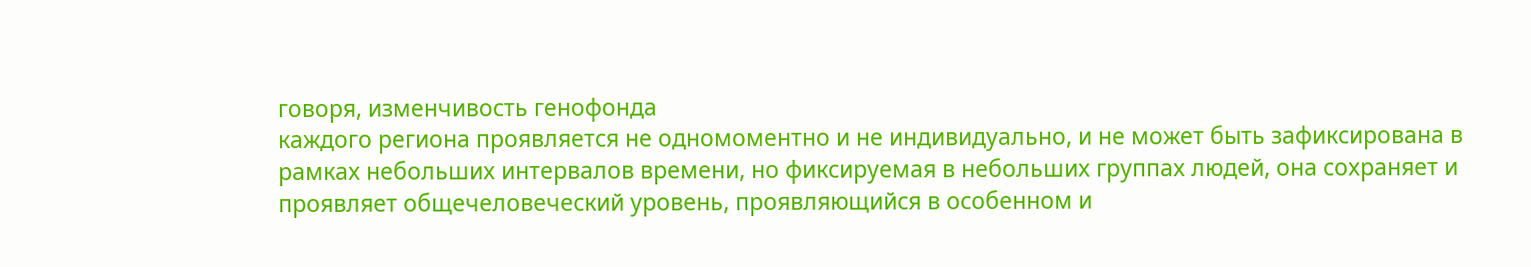говоря, изменчивость генофонда
каждого региона проявляется не одномоментно и не индивидуально, и не может быть зафиксирована в
рамках небольших интервалов времени, но фиксируемая в небольших группах людей, она сохраняет и
проявляет общечеловеческий уровень, проявляющийся в особенном и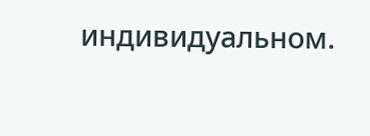индивидуальном.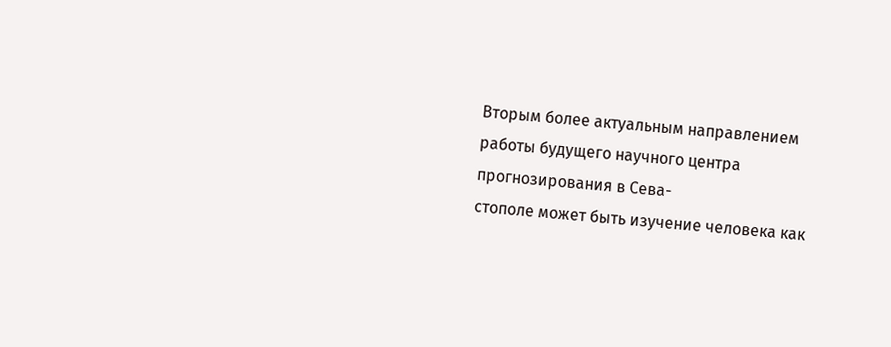Вторым более актуальным направлением работы будущего научного центра прогнозирования в Сева-
стополе может быть изучение человека как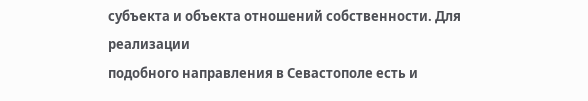субъекта и объекта отношений собственности. Для реализации
подобного направления в Севастополе есть и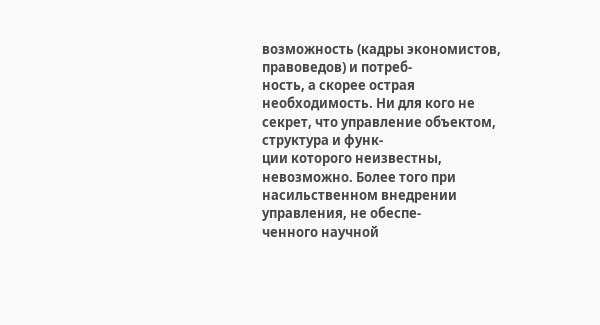возможность (кадры экономистов, правоведов) и потреб-
ность, а скорее острая необходимость. Ни для кого не секрет, что управление объектом, структура и функ-
ции которого неизвестны, невозможно. Более того при насильственном внедрении управления, не обеспе-
ченного научной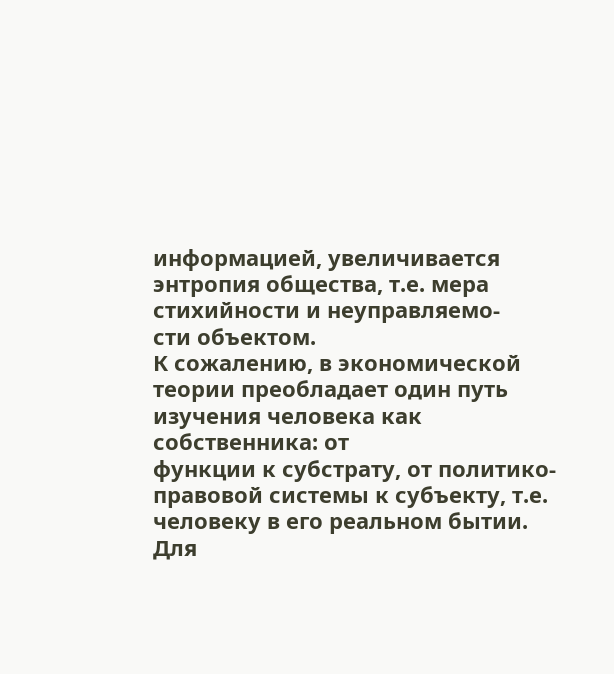информацией, увеличивается энтропия общества, т.е. мера стихийности и неуправляемо-
сти объектом.
К сожалению, в экономической теории преобладает один путь изучения человека как собственника: от
функции к субстрату, от политико-правовой системы к субъекту, т.е. человеку в его реальном бытии.
Для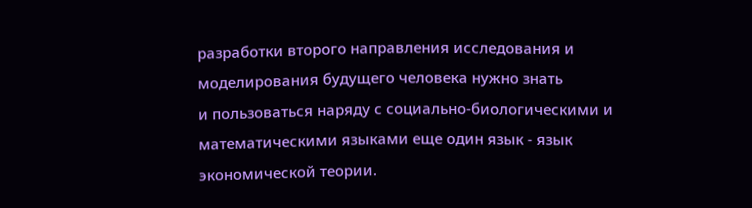разработки второго направления исследования и моделирования будущего человека нужно знать
и пользоваться наряду с социально-биологическими и математическими языками еще один язык - язык
экономической теории.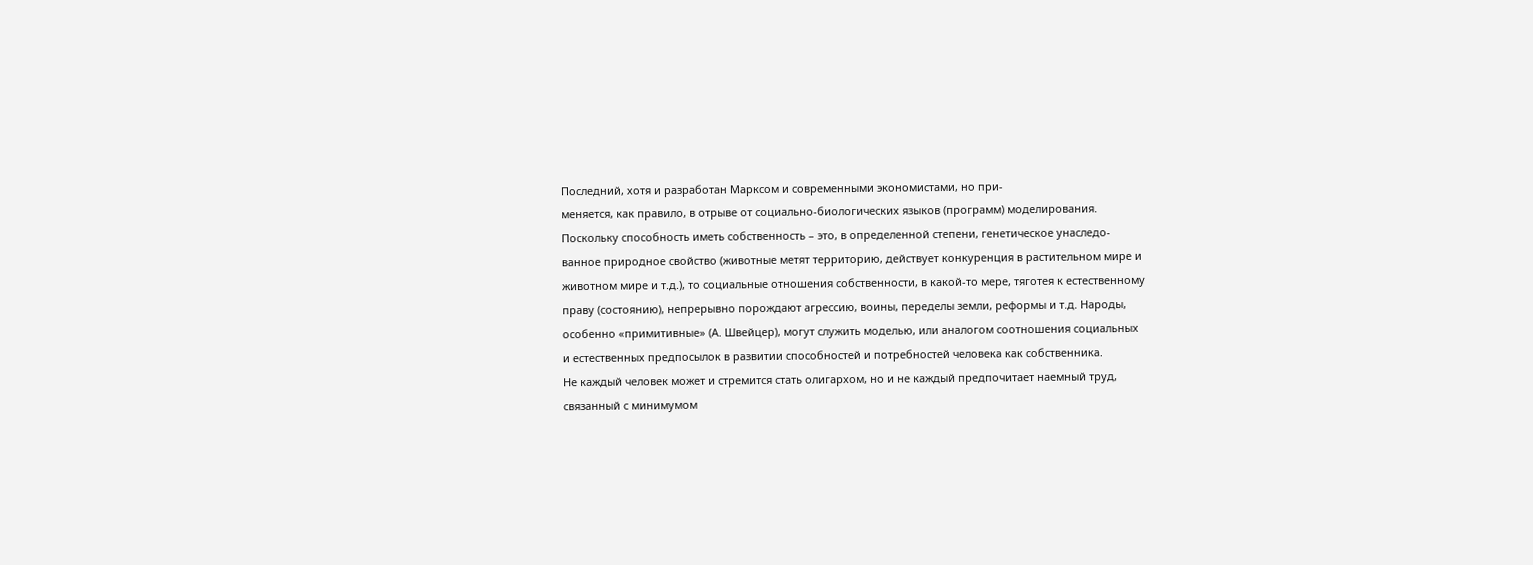Последний, хотя и разработан Марксом и современными экономистами, но при-
меняется, как правило, в отрыве от социально-биологических языков (программ) моделирования.
Поскольку способность иметь собственность – это, в определенной степени, генетическое унаследо-
ванное природное свойство (животные метят территорию, действует конкуренция в растительном мире и
животном мире и т.д.), то социальные отношения собственности, в какой-то мере, тяготея к естественному
праву (состоянию), непрерывно порождают агрессию, воины, переделы земли, реформы и т.д. Народы,
особенно «примитивные» (А. Швейцер), могут служить моделью, или аналогом соотношения социальных
и естественных предпосылок в развитии способностей и потребностей человека как собственника.
Не каждый человек может и стремится стать олигархом, но и не каждый предпочитает наемный труд,
связанный с минимумом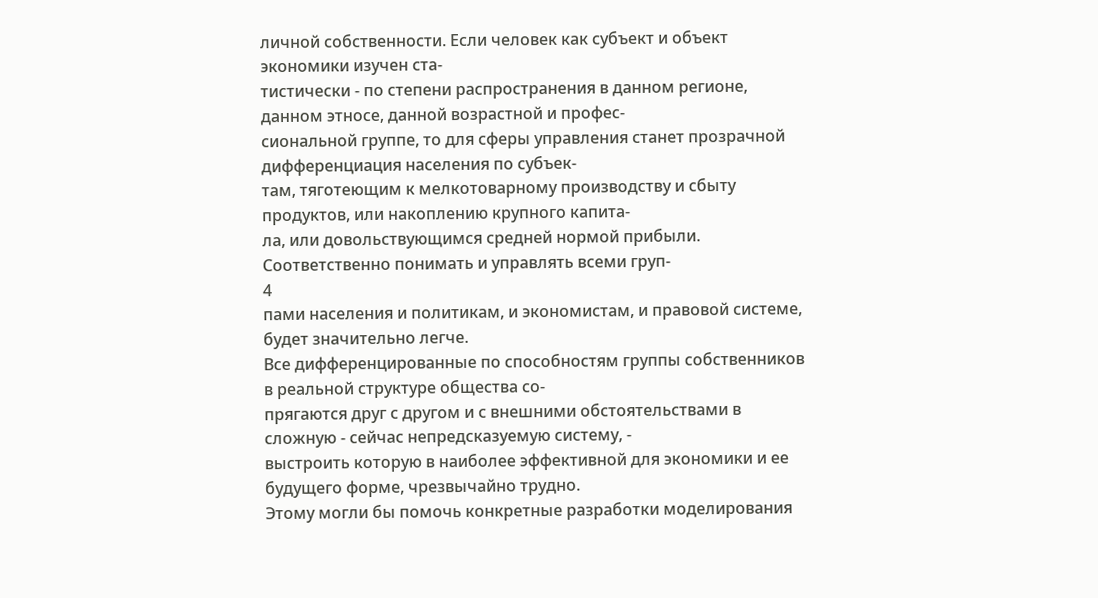личной собственности. Если человек как субъект и объект экономики изучен ста-
тистически - по степени распространения в данном регионе, данном этносе, данной возрастной и профес-
сиональной группе, то для сферы управления станет прозрачной дифференциация населения по субъек-
там, тяготеющим к мелкотоварному производству и сбыту продуктов, или накоплению крупного капита-
ла, или довольствующимся средней нормой прибыли. Соответственно понимать и управлять всеми груп-
4
пами населения и политикам, и экономистам, и правовой системе, будет значительно легче.
Все дифференцированные по способностям группы собственников в реальной структуре общества со-
прягаются друг с другом и с внешними обстоятельствами в сложную - сейчас непредсказуемую систему, -
выстроить которую в наиболее эффективной для экономики и ее будущего форме, чрезвычайно трудно.
Этому могли бы помочь конкретные разработки моделирования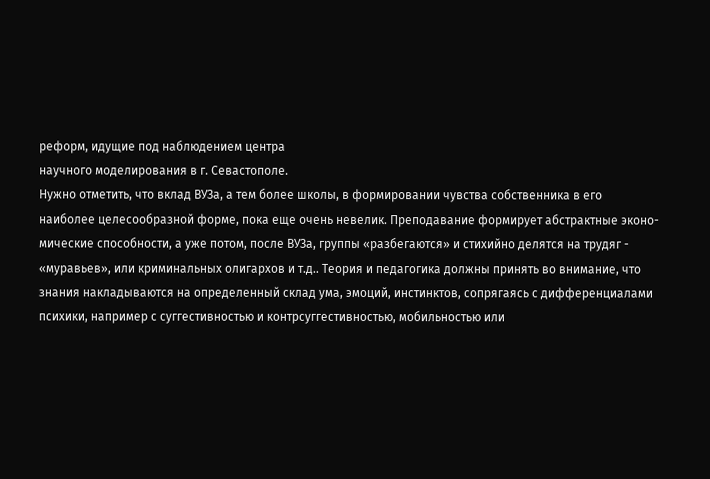реформ, идущие под наблюдением центра
научного моделирования в г. Севастополе.
Нужно отметить, что вклад ВУЗа, а тем более школы, в формировании чувства собственника в его
наиболее целесообразной форме, пока еще очень невелик. Преподавание формирует абстрактные эконо-
мические способности, а уже потом, после ВУЗа, группы «разбегаются» и стихийно делятся на трудяг -
«муравьев», или криминальных олигархов и т.д.. Теория и педагогика должны принять во внимание, что
знания накладываются на определенный склад ума, эмоций, инстинктов, сопрягаясь с дифференциалами
психики, например с суггестивностью и контрсуггестивностью, мобильностью или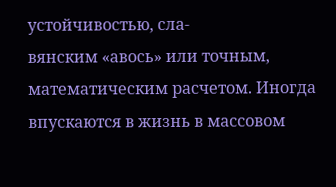устойчивостью, сла-
вянским «авось» или точным, математическим расчетом. Иногда впускаются в жизнь в массовом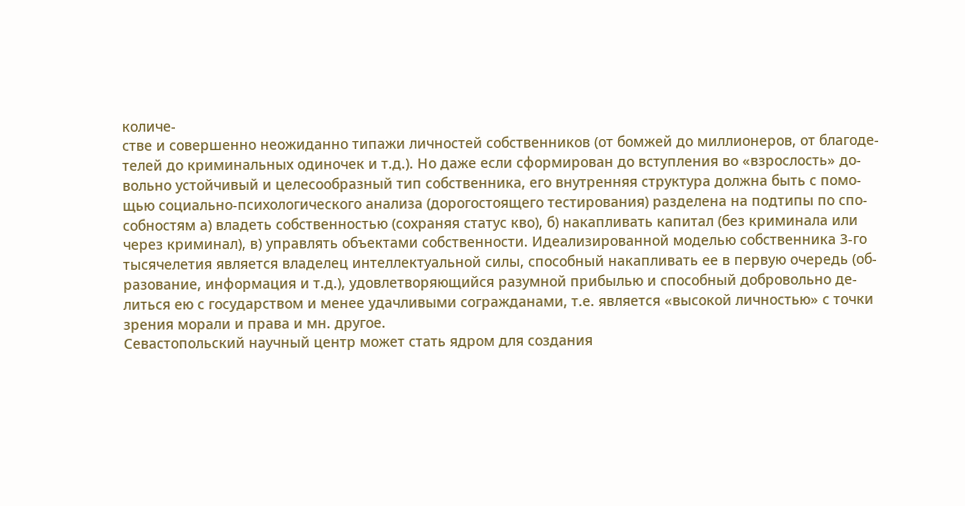количе-
стве и совершенно неожиданно типажи личностей собственников (от бомжей до миллионеров, от благоде-
телей до криминальных одиночек и т.д.). Но даже если сформирован до вступления во «взрослость» до-
вольно устойчивый и целесообразный тип собственника, его внутренняя структура должна быть с помо-
щью социально-психологического анализа (дорогостоящего тестирования) разделена на подтипы по спо-
собностям а) владеть собственностью (сохраняя статус кво), б) накапливать капитал (без криминала или
через криминал), в) управлять объектами собственности. Идеализированной моделью собственника 3-го
тысячелетия является владелец интеллектуальной силы, способный накапливать ее в первую очередь (об-
разование, информация и т.д.), удовлетворяющийся разумной прибылью и способный добровольно де-
литься ею с государством и менее удачливыми согражданами, т.е. является «высокой личностью» с точки
зрения морали и права и мн. другое.
Севастопольский научный центр может стать ядром для создания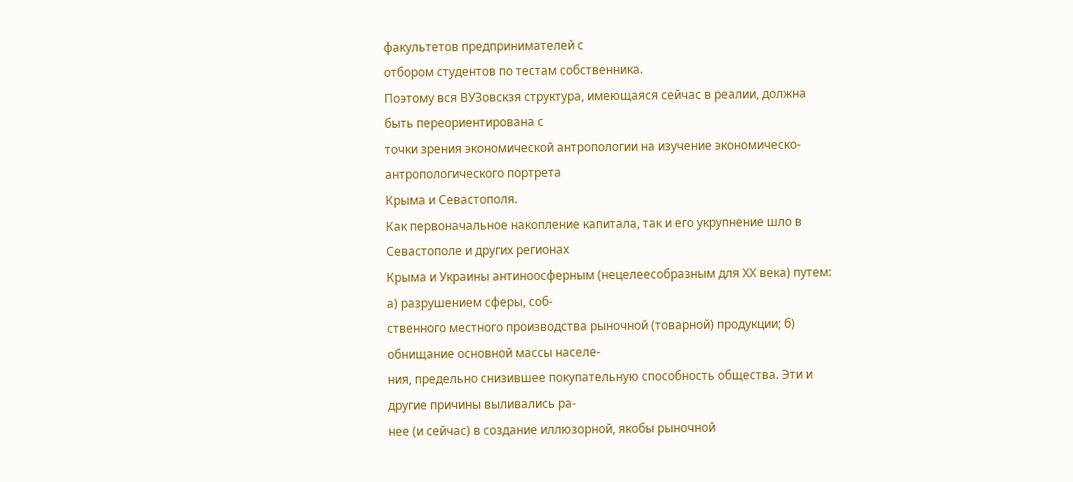факультетов предпринимателей с
отбором студентов по тестам собственника.
Поэтому вся ВУЗовскзя структура, имеющаяся сейчас в реалии, должна быть переориентирована с
точки зрения экономической антропологии на изучение экономическо-антропологического портрета
Крыма и Севастополя.
Как первоначальное накопление капитала, так и его укрупнение шло в Севастополе и других регионах
Крыма и Украины антиноосферным (нецелеесобразным для XX века) путем: а) разрушением сферы, соб-
ственного местного производства рыночной (товарной) продукции; б) обнищание основной массы населе-
ния, предельно снизившее покупательную способность общества. Эти и другие причины выливались ра-
нее (и сейчас) в создание иллюзорной, якобы рыночной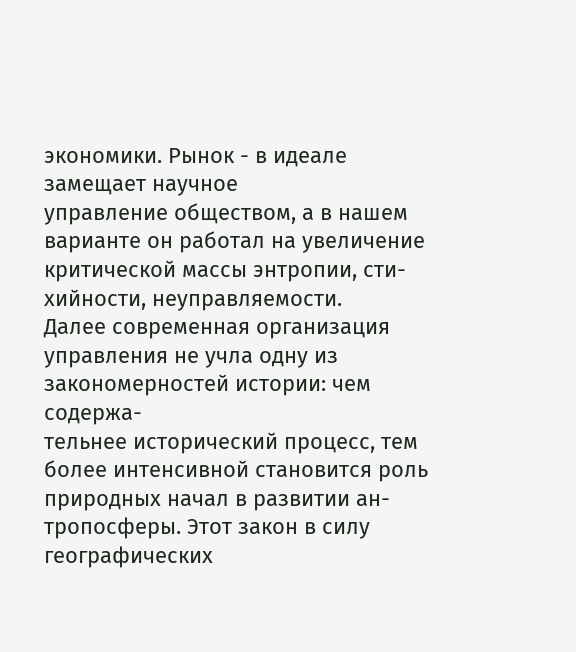экономики. Рынок - в идеале замещает научное
управление обществом, а в нашем варианте он работал на увеличение критической массы энтропии, сти-
хийности, неуправляемости.
Далее современная организация управления не учла одну из закономерностей истории: чем содержа-
тельнее исторический процесс, тем более интенсивной становится роль природных начал в развитии ан-
тропосферы. Этот закон в силу географических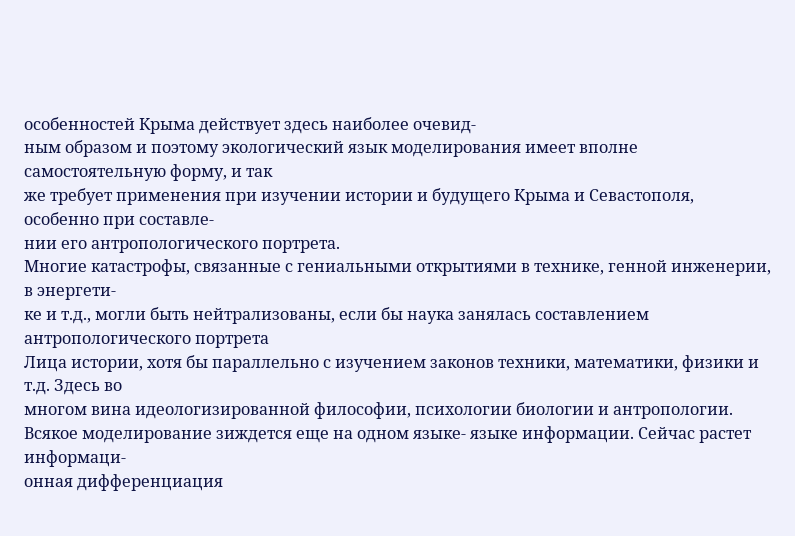особенностей Крыма действует здесь наиболее очевид-
ным образом и поэтому экологический язык моделирования имеет вполне самостоятельную форму, и так
же требует применения при изучении истории и будущего Крыма и Севастополя, особенно при составле-
нии его антропологического портрета.
Многие катастрофы, связанные с гениальными открытиями в технике, генной инженерии, в энергети-
ке и т.д., могли быть нейтрализованы, если бы наука занялась составлением антропологического портрета
Лица истории, хотя бы параллельно с изучением законов техники, математики, физики и т.д. Здесь во
многом вина идеологизированной философии, психологии биологии и антропологии.
Всякое моделирование зиждется еще на одном языке- языке информации. Сейчас растет информаци-
онная дифференциация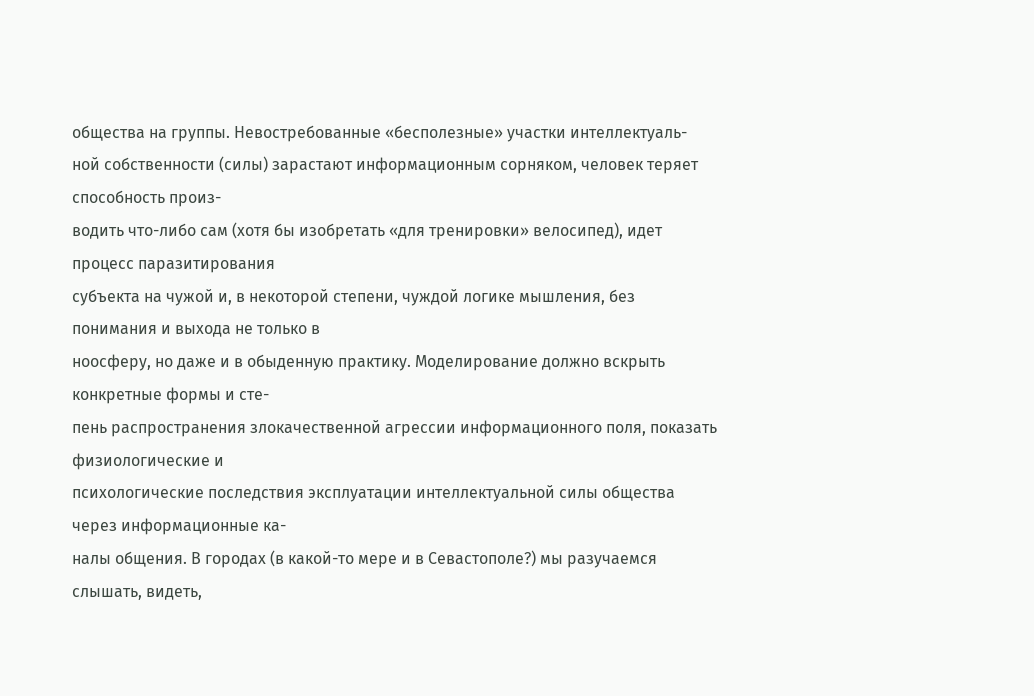общества на группы. Невостребованные «бесполезные» участки интеллектуаль-
ной собственности (силы) зарастают информационным сорняком, человек теряет способность произ-
водить что-либо сам (хотя бы изобретать «для тренировки» велосипед), идет процесс паразитирования
субъекта на чужой и, в некоторой степени, чуждой логике мышления, без понимания и выхода не только в
ноосферу, но даже и в обыденную практику. Моделирование должно вскрыть конкретные формы и сте-
пень распространения злокачественной агрессии информационного поля, показать физиологические и
психологические последствия эксплуатации интеллектуальной силы общества через информационные ка-
налы общения. В городах (в какой-то мере и в Севастополе?) мы разучаемся слышать, видеть,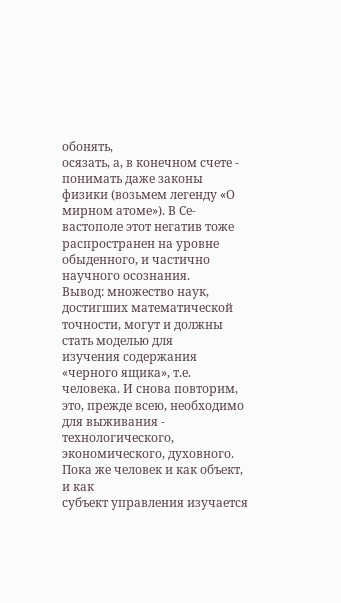обонять,
осязать, а, в конечном счете - понимать даже законы физики (возьмем легенду «О мирном атоме»). В Се-
вастополе этот негатив тоже распространен на уровне обыденного, и частично научного осознания.
Вывод: множество наук, достигших математической точности, могут и должны стать моделью для
изучения содержания «черного ящика», т.е. человека. И снова повторим, это, прежде всею, необходимо
для выживания - технологического, экономического, духовного. Пока же человек и как объект, и как
субъект управления изучается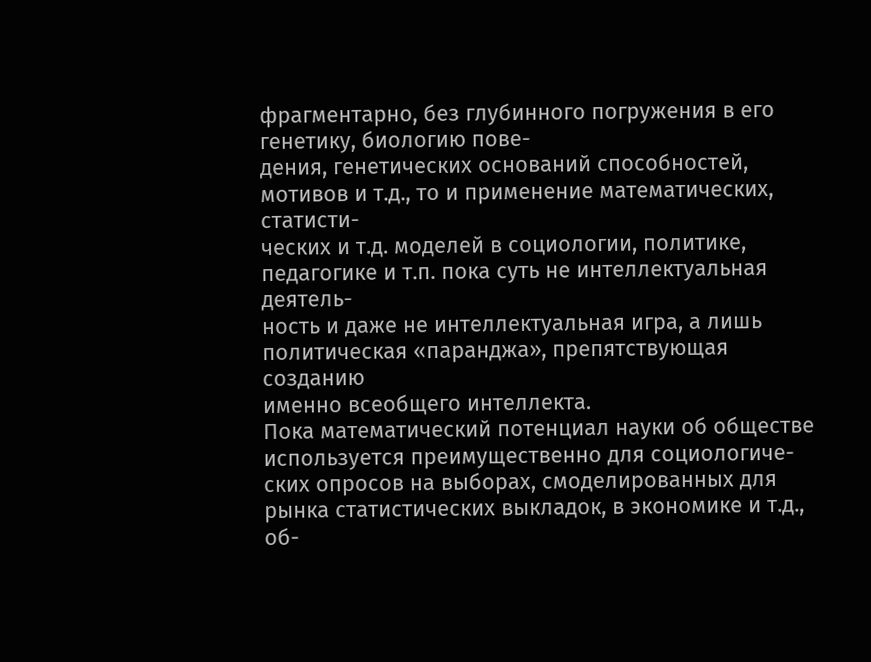фрагментарно, без глубинного погружения в его генетику, биологию пове-
дения, генетических оснований способностей, мотивов и т.д., то и применение математических, статисти-
ческих и т.д. моделей в социологии, политике, педагогике и т.п. пока суть не интеллектуальная деятель-
ность и даже не интеллектуальная игра, а лишь политическая «паранджа», препятствующая созданию
именно всеобщего интеллекта.
Пока математический потенциал науки об обществе используется преимущественно для социологиче-
ских опросов на выборах, смоделированных для рынка статистических выкладок, в экономике и т.д., об-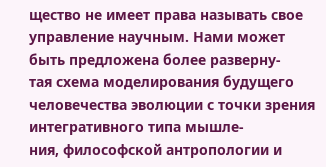щество не имеет права называть свое управление научным. Нами может быть предложена более разверну-
тая схема моделирования будущего человечества эволюции с точки зрения интегративного типа мышле-
ния, философской антропологии и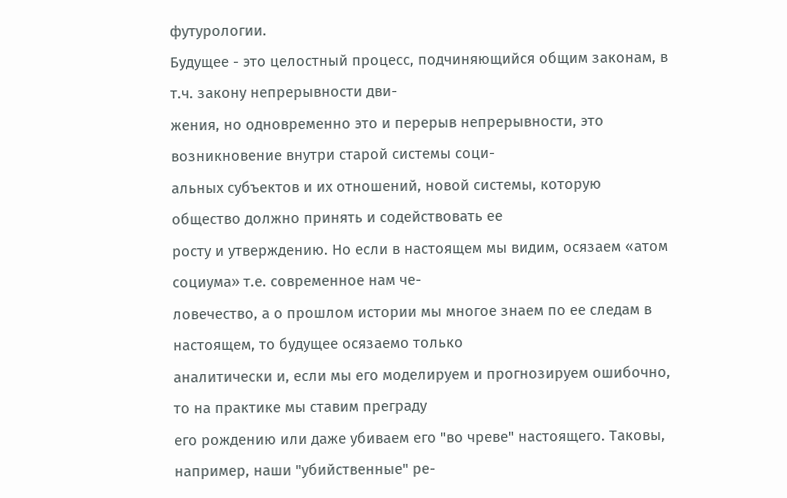футурологии.
Будущее - это целостный процесс, подчиняющийся общим законам, в т.ч. закону непрерывности дви-
жения, но одновременно это и перерыв непрерывности, это возникновение внутри старой системы соци-
альных субъектов и их отношений, новой системы, которую общество должно принять и содействовать ее
росту и утверждению. Но если в настоящем мы видим, осязаем «атом социума» т.е. современное нам че-
ловечество, а о прошлом истории мы многое знаем по ее следам в настоящем, то будущее осязаемо только
аналитически и, если мы его моделируем и прогнозируем ошибочно, то на практике мы ставим преграду
его рождению или даже убиваем его "во чреве" настоящего. Таковы, например, наши "убийственные" ре-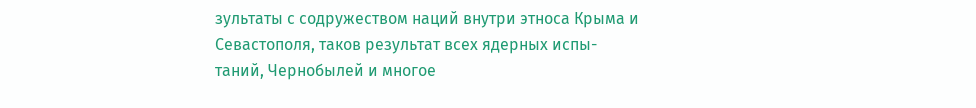зультаты с содружеством наций внутри этноса Крыма и Севастополя, таков результат всех ядерных испы-
таний, Чернобылей и многое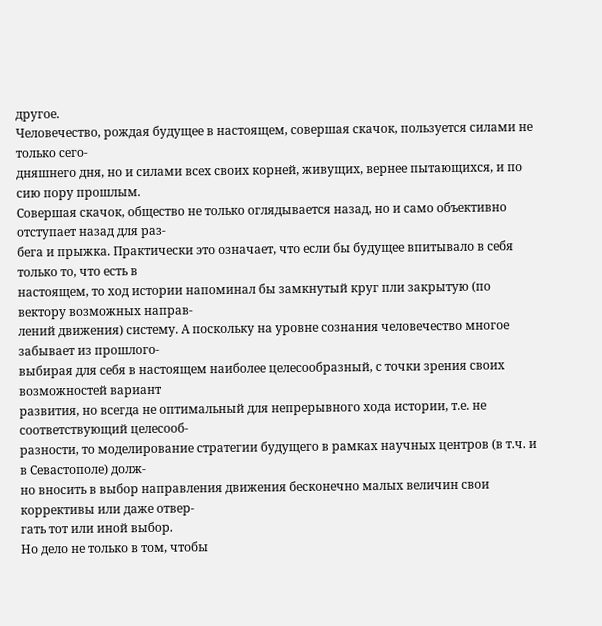другое.
Человечество, рождая будущее в настоящем, совершая скачок, пользуется силами не только сего-
дняшнего дня, но и силами всех своих корней, живущих, вернее пытающихся, и по сию пору прошлым.
Совершая скачок, общество не только оглядывается назад, но и само объективно отступает назад для раз-
бега и прыжка. Практически это означает, что если бы будущее впитывало в себя только то, что есть в
настоящем, то ход истории напоминал бы замкнутый круг пли закрытую (по вектору возможных направ-
лений движения) систему. А поскольку на уровне сознания человечество многое забывает из прошлого-
выбирая для себя в настоящем наиболее целесообразный, с точки зрения своих возможностей вариант
развития, но всегда не оптимальный для непрерывного хода истории, т.е. не соответствующий целесооб-
разности, то моделирование стратегии будущего в рамках научных центров (в т.ч. и в Севастополе) долж-
но вносить в выбор направления движения бесконечно малых величин свои коррективы или даже отвер-
гать тот или иной выбор.
Но дело не только в том, чтобы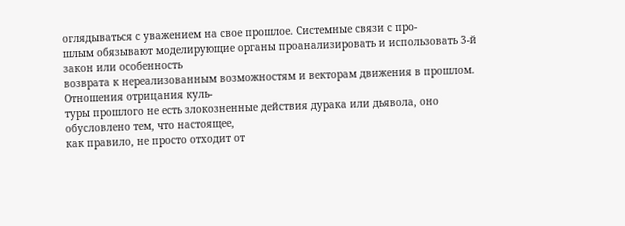оглядываться с уважением на свое прошлое. Системные связи с про-
шлым обязывают моделирующие органы проанализировать и использовать 3-й закон или особенность
возврата к нереализованным возможностям и векторам движения в прошлом. Отношения отрицания куль-
туры прошлого не есть злокозненные действия дурака или дьявола, оно обусловлено тем, что настоящее,
как правило, не просто отходит от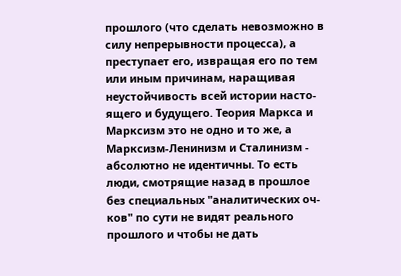прошлого (что сделать невозможно в силу непрерывности процесса), а
преступает его, извращая его по тем или иным причинам, наращивая неустойчивость всей истории насто-
ящего и будущего. Теория Маркса и Марксизм это не одно и то же, а Марксизм-Ленинизм и Сталинизм -
абсолютно не идентичны. То есть люди, смотрящие назад в прошлое без специальных "аналитических оч-
ков" по сути не видят реального прошлого и чтобы не дать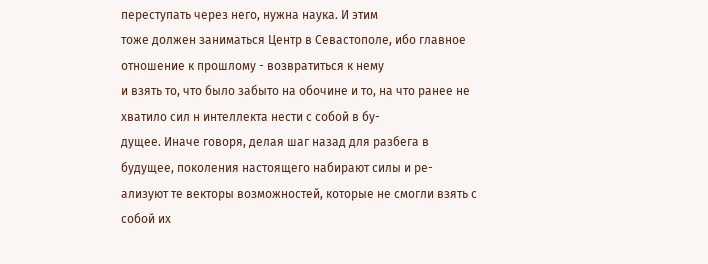переступать через него, нужна наука. И этим
тоже должен заниматься Центр в Севастополе, ибо главное отношение к прошлому - возвратиться к нему
и взять то, что было забыто на обочине и то, на что ранее не хватило сил н интеллекта нести с собой в бу-
дущее. Иначе говоря, делая шаг назад для разбега в будущее, поколения настоящего набирают силы и ре-
ализуют те векторы возможностей, которые не смогли взять с собой их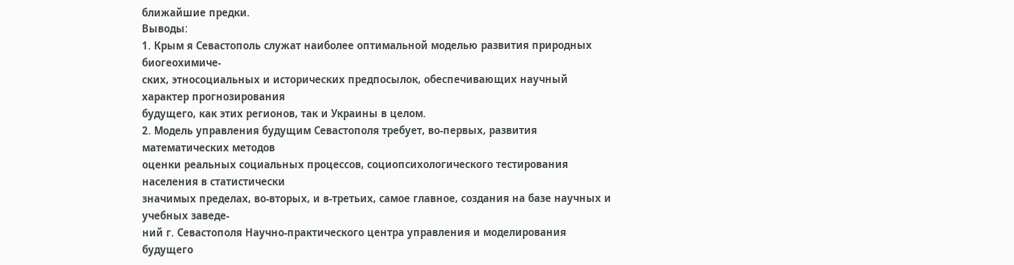ближайшие предки.
Выводы:
1. Крым я Севастополь служат наиболее оптимальной моделью развития природных биогеохимиче-
ских, этносоциальных и исторических предпосылок, обеспечивающих научный характер прогнозирования
будущего, как этих регионов, так и Украины в целом.
2. Модель управления будущим Севастополя требует, во-первых, развития математических методов
оценки реальных социальных процессов, социопсихологического тестирования населения в статистически
значимых пределах, во-вторых, и в-третьих, самое главное, создания на базе научных и учебных заведе-
ний г. Севастополя Научно-практического центра управления и моделирования будущего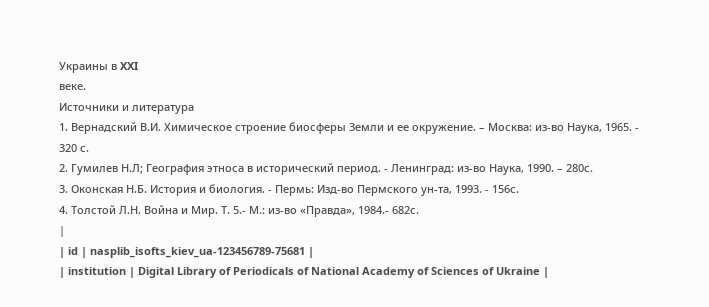Украины в XXI
веке.
Источники и литература
1. Вернадский В.И. Химическое строение биосферы Земли и ее окружение. – Москва: из-во Наука, 1965. -
320 с.
2. Гумилев Н.Л; География этноса в исторический период. - Ленинград: из-во Наука, 1990. – 280с.
3. Оконская Н.Б. История и биология. - Пермь: Изд-во Пермского ун-та, 1993. - 156с.
4. Толстой Л.Н. Война и Мир. Т. 5.- М.: из-во «Правда», 1984.- 682с.
|
| id | nasplib_isofts_kiev_ua-123456789-75681 |
| institution | Digital Library of Periodicals of National Academy of Sciences of Ukraine |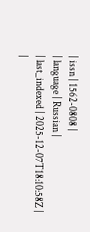| issn | 1562-0808 |
| language | Russian |
| last_indexed | 2025-12-07T18:10:58Z |
|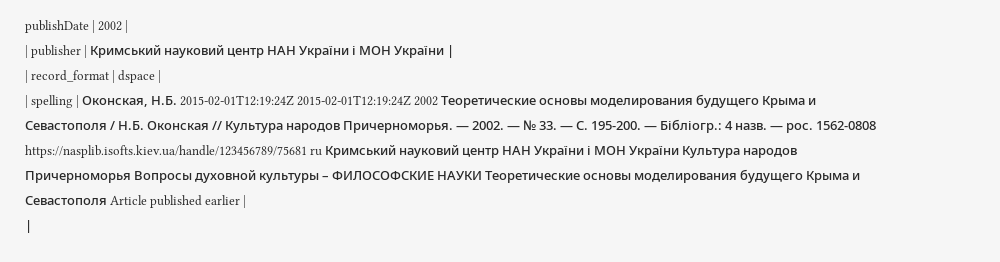publishDate | 2002 |
| publisher | Кримський науковий центр НАН України і МОН України |
| record_format | dspace |
| spelling | Оконская, Н.Б. 2015-02-01T12:19:24Z 2015-02-01T12:19:24Z 2002 Теоретические основы моделирования будущего Крыма и Севастополя / Н.Б. Оконская // Культура народов Причерноморья. — 2002. — № 33. — С. 195-200. — Бібліогр.: 4 назв. — рос. 1562-0808 https://nasplib.isofts.kiev.ua/handle/123456789/75681 ru Кримський науковий центр НАН України і МОН України Культура народов Причерноморья Вопросы духовной культуры – ФИЛОСОФСКИЕ НАУКИ Теоретические основы моделирования будущего Крыма и Севастополя Article published earlier |
|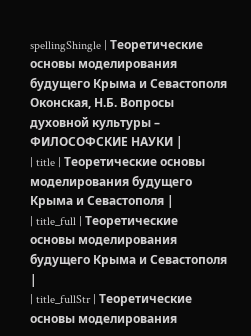spellingShingle | Теоретические основы моделирования будущего Крыма и Севастополя Оконская, Н.Б. Вопросы духовной культуры – ФИЛОСОФСКИЕ НАУКИ |
| title | Теоретические основы моделирования будущего Крыма и Севастополя |
| title_full | Теоретические основы моделирования будущего Крыма и Севастополя |
| title_fullStr | Теоретические основы моделирования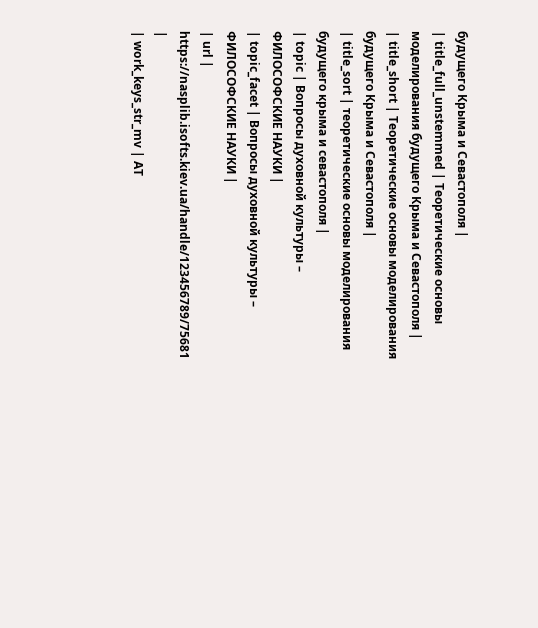будущего Крыма и Севастополя |
| title_full_unstemmed | Теоретические основы моделирования будущего Крыма и Севастополя |
| title_short | Теоретические основы моделирования будущего Крыма и Севастополя |
| title_sort | теоретические основы моделирования будущего крыма и севастополя |
| topic | Вопросы духовной культуры – ФИЛОСОФСКИЕ НАУКИ |
| topic_facet | Вопросы духовной культуры – ФИЛОСОФСКИЕ НАУКИ |
| url | https://nasplib.isofts.kiev.ua/handle/123456789/75681 |
| work_keys_str_mv | AT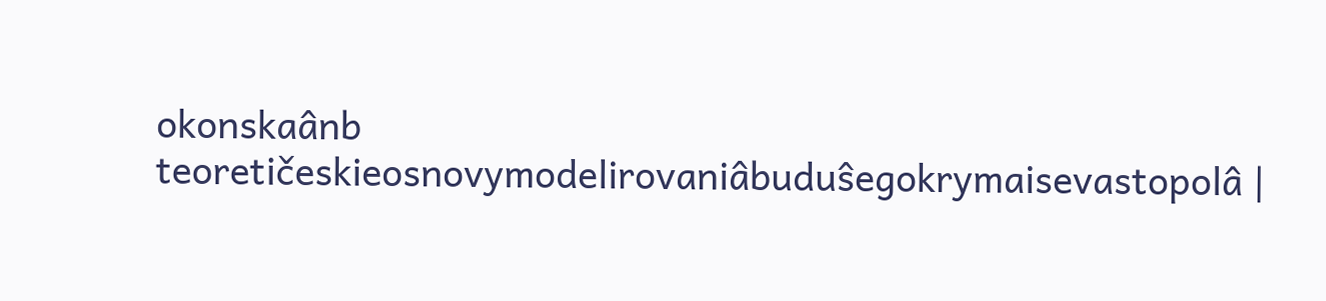okonskaânb teoretičeskieosnovymodelirovaniâbuduŝegokrymaisevastopolâ |